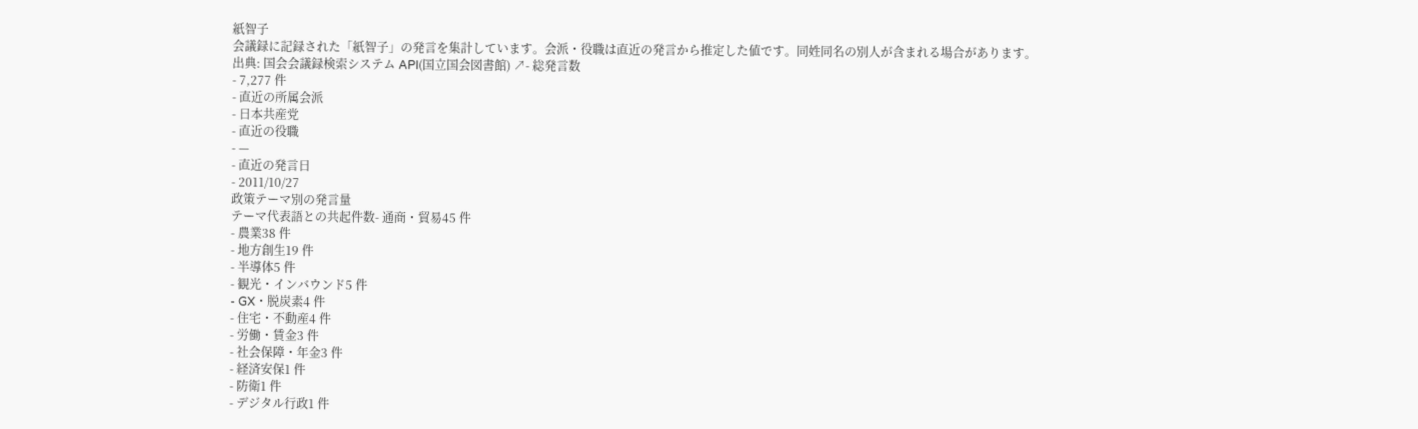紙智子
会議録に記録された「紙智子」の発言を集計しています。会派・役職は直近の発言から推定した値です。同姓同名の別人が含まれる場合があります。
出典: 国会会議録検索システム API(国立国会図書館) ↗- 総発言数
- 7,277 件
- 直近の所属会派
- 日本共産党
- 直近の役職
- —
- 直近の発言日
- 2011/10/27
政策テーマ別の発言量
テーマ代表語との共起件数- 通商・貿易45 件
- 農業38 件
- 地方創生19 件
- 半導体5 件
- 観光・インバウンド5 件
- GX・脱炭素4 件
- 住宅・不動産4 件
- 労働・賃金3 件
- 社会保障・年金3 件
- 経済安保1 件
- 防衛1 件
- デジタル行政1 件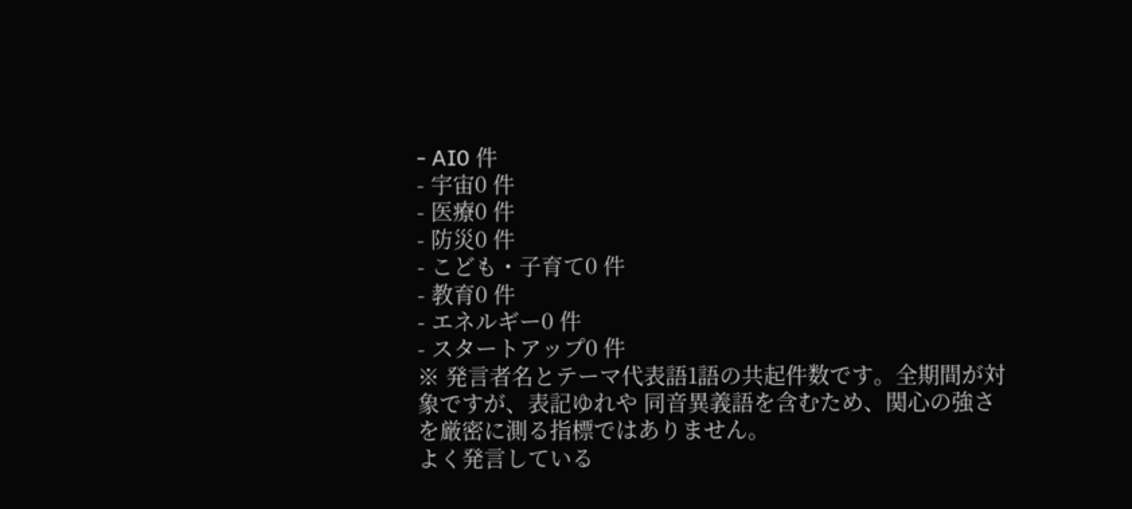- AI0 件
- 宇宙0 件
- 医療0 件
- 防災0 件
- こども・子育て0 件
- 教育0 件
- エネルギー0 件
- スタートアップ0 件
※ 発言者名とテーマ代表語1語の共起件数です。全期間が対象ですが、表記ゆれや 同音異義語を含むため、関心の強さを厳密に測る指標ではありません。
よく発言している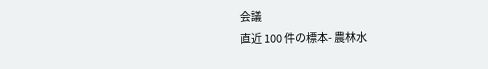会議
直近 100 件の標本- 農林水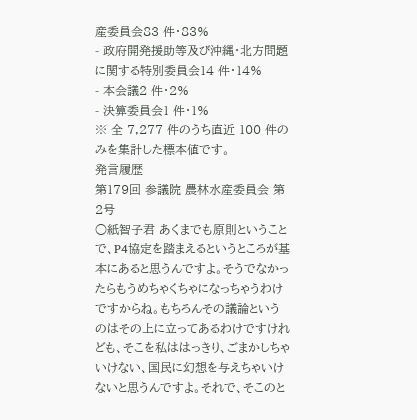産委員会83 件・83%
- 政府開発援助等及び沖縄・北方問題に関する特別委員会14 件・14%
- 本会議2 件・2%
- 決算委員会1 件・1%
※ 全 7,277 件のうち直近 100 件のみを集計した標本値です。
発言履歴
第179回 参議院 農林水産委員会 第2号
○紙智子君 あくまでも原則ということで、P4協定を踏まえるというところが基本にあると思うんですよ。そうでなかったらもうめちゃくちゃになっちゃうわけですからね。もちろんその議論というのはその上に立ってあるわけですけれども、そこを私ははっきり、ごまかしちゃいけない、国民に幻想を与えちゃいけないと思うんですよ。それで、そこのと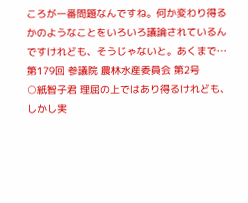ころが一番問題なんですね。何か変わり得るかのようなことをいろいろ議論されているんですけれども、そうじゃないと。あくまで…
第179回 参議院 農林水産委員会 第2号
○紙智子君 理屈の上ではあり得るけれども、しかし実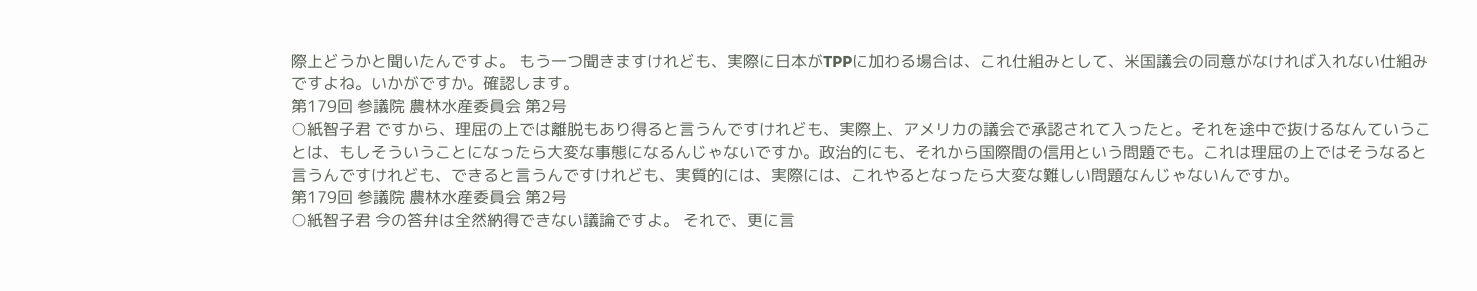際上どうかと聞いたんですよ。 もう一つ聞きますけれども、実際に日本がTPPに加わる場合は、これ仕組みとして、米国議会の同意がなければ入れない仕組みですよね。いかがですか。確認します。
第179回 参議院 農林水産委員会 第2号
○紙智子君 ですから、理屈の上では離脱もあり得ると言うんですけれども、実際上、アメリカの議会で承認されて入ったと。それを途中で抜けるなんていうことは、もしそういうことになったら大変な事態になるんじゃないですか。政治的にも、それから国際間の信用という問題でも。これは理屈の上ではそうなると言うんですけれども、できると言うんですけれども、実質的には、実際には、これやるとなったら大変な難しい問題なんじゃないんですか。
第179回 参議院 農林水産委員会 第2号
○紙智子君 今の答弁は全然納得できない議論ですよ。 それで、更に言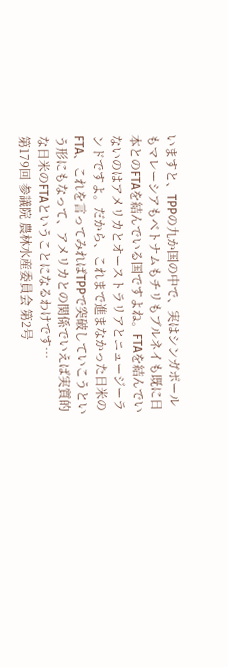いますと、TPPの九か国の中で、実はシンガポールもマレーシアもベトナムもチリもブルネイも既に日本とのFTAを結んでいる国ですよね。FTAを結んでいないのはアメリカとオーストラリアとニュージーランドですよ。だから、これまで進まなかった日米のFTA、これを言ってみればTPPで突破していこうという形にもなって、アメリカとの関係でいえば実質的な日米のFTAということになるわけです…
第179回 参議院 農林水産委員会 第2号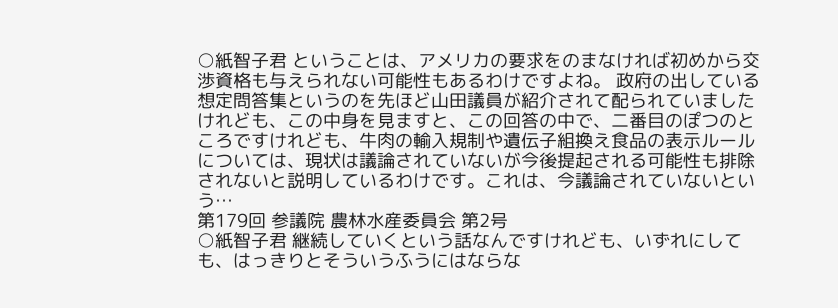○紙智子君 ということは、アメリカの要求をのまなければ初めから交渉資格も与えられない可能性もあるわけですよね。 政府の出している想定問答集というのを先ほど山田議員が紹介されて配られていましたけれども、この中身を見ますと、この回答の中で、二番目のぽつのところですけれども、牛肉の輸入規制や遺伝子組換え食品の表示ルールについては、現状は議論されていないが今後提起される可能性も排除されないと説明しているわけです。これは、今議論されていないという…
第179回 参議院 農林水産委員会 第2号
○紙智子君 継続していくという話なんですけれども、いずれにしても、はっきりとそういうふうにはならな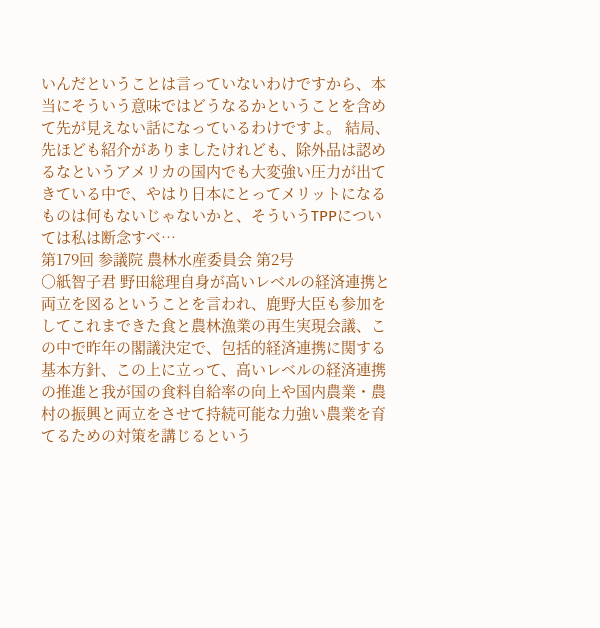いんだということは言っていないわけですから、本当にそういう意味ではどうなるかということを含めて先が見えない話になっているわけですよ。 結局、先ほども紹介がありましたけれども、除外品は認めるなというアメリカの国内でも大変強い圧力が出てきている中で、やはり日本にとってメリットになるものは何もないじゃないかと、そういうTPPについては私は断念すべ…
第179回 参議院 農林水産委員会 第2号
○紙智子君 野田総理自身が高いレベルの経済連携と両立を図るということを言われ、鹿野大臣も参加をしてこれまできた食と農林漁業の再生実現会議、この中で昨年の閣議決定で、包括的経済連携に関する基本方針、この上に立って、高いレベルの経済連携の推進と我が国の食料自給率の向上や国内農業・農村の振興と両立をさせて持続可能な力強い農業を育てるための対策を講じるという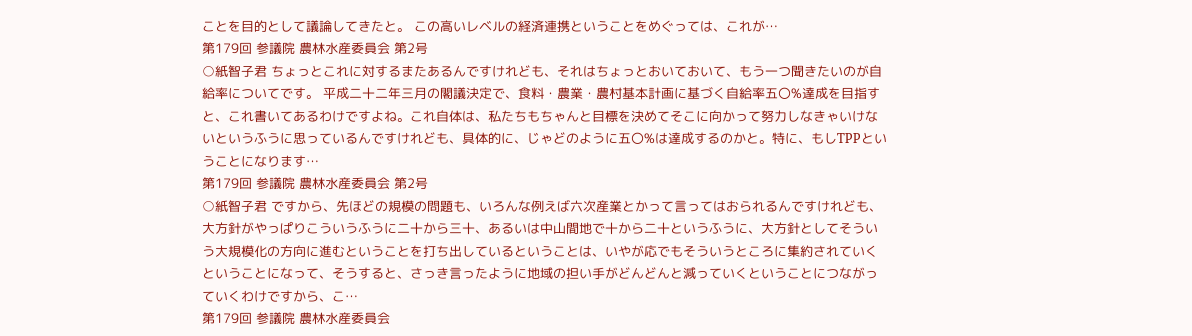ことを目的として議論してきたと。 この高いレベルの経済連携ということをめぐっては、これが…
第179回 参議院 農林水産委員会 第2号
○紙智子君 ちょっとこれに対するまたあるんですけれども、それはちょっとおいておいて、もう一つ聞きたいのが自給率についてです。 平成二十二年三月の閣議決定で、食料・農業・農村基本計画に基づく自給率五〇%達成を目指すと、これ書いてあるわけですよね。これ自体は、私たちもちゃんと目標を決めてそこに向かって努力しなきゃいけないというふうに思っているんですけれども、具体的に、じゃどのように五〇%は達成するのかと。特に、もしTPPということになります…
第179回 参議院 農林水産委員会 第2号
○紙智子君 ですから、先ほどの規模の問題も、いろんな例えば六次産業とかって言ってはおられるんですけれども、大方針がやっぱりこういうふうに二十から三十、あるいは中山間地で十から二十というふうに、大方針としてそういう大規模化の方向に進むということを打ち出しているということは、いやが応でもそういうところに集約されていくということになって、そうすると、さっき言ったように地域の担い手がどんどんと減っていくということにつながっていくわけですから、こ…
第179回 参議院 農林水産委員会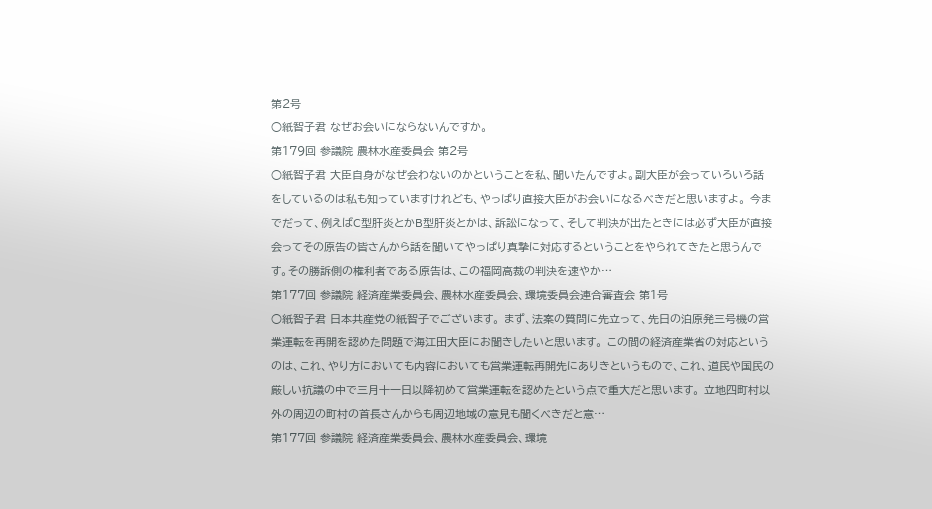第2号
○紙智子君 なぜお会いにならないんですか。
第179回 参議院 農林水産委員会 第2号
○紙智子君 大臣自身がなぜ会わないのかということを私、聞いたんですよ。副大臣が会っていろいろ話をしているのは私も知っていますけれども、やっぱり直接大臣がお会いになるべきだと思いますよ。 今までだって、例えばC型肝炎とかB型肝炎とかは、訴訟になって、そして判決が出たときには必ず大臣が直接会ってその原告の皆さんから話を聞いてやっぱり真摯に対応するということをやられてきたと思うんです。その勝訴側の権利者である原告は、この福岡高裁の判決を速やか…
第177回 参議院 経済産業委員会、農林水産委員会、環境委員会連合審査会 第1号
○紙智子君 日本共産党の紙智子でございます。 まず、法案の質問に先立って、先日の泊原発三号機の営業運転を再開を認めた問題で海江田大臣にお聞きしたいと思います。 この間の経済産業省の対応というのは、これ、やり方においても内容においても営業運転再開先にありきというもので、これ、道民や国民の厳しい抗議の中で三月十一日以降初めて営業運転を認めたという点で重大だと思います。 立地四町村以外の周辺の町村の首長さんからも周辺地域の意見も聞くべきだと意…
第177回 参議院 経済産業委員会、農林水産委員会、環境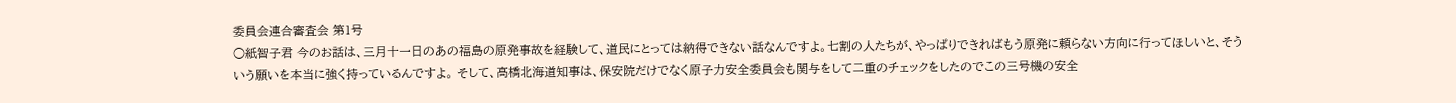委員会連合審査会 第1号
○紙智子君 今のお話は、三月十一日のあの福島の原発事故を経験して、道民にとっては納得できない話なんですよ。七割の人たちが、やっぱりできればもう原発に頼らない方向に行ってほしいと、そういう願いを本当に強く持っているんですよ。 そして、高橋北海道知事は、保安院だけでなく原子力安全委員会も関与をして二重のチェックをしたのでこの三号機の安全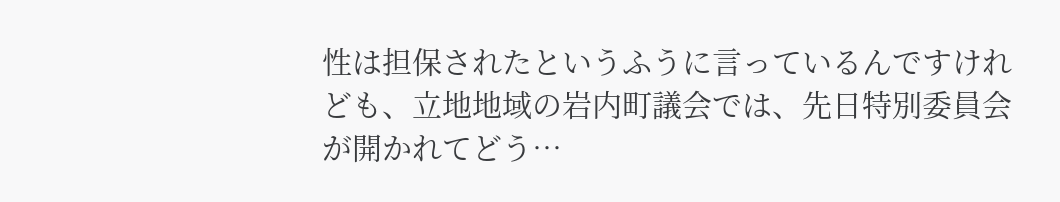性は担保されたというふうに言っているんですけれども、立地地域の岩内町議会では、先日特別委員会が開かれてどう…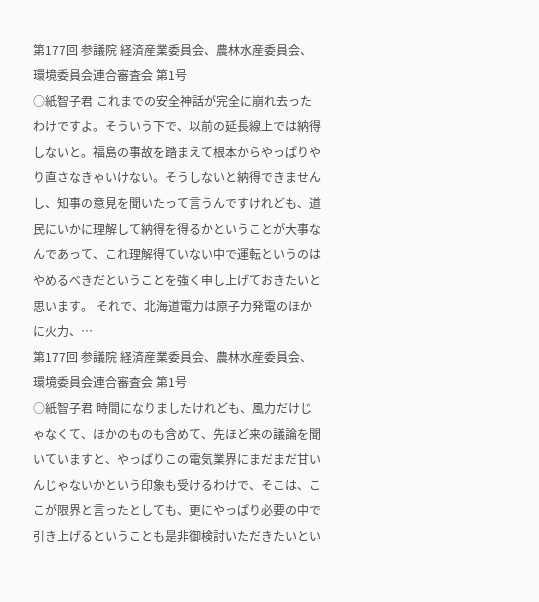第177回 参議院 経済産業委員会、農林水産委員会、環境委員会連合審査会 第1号
○紙智子君 これまでの安全神話が完全に崩れ去ったわけですよ。そういう下で、以前の延長線上では納得しないと。福島の事故を踏まえて根本からやっぱりやり直さなきゃいけない。そうしないと納得できませんし、知事の意見を聞いたって言うんですけれども、道民にいかに理解して納得を得るかということが大事なんであって、これ理解得ていない中で運転というのはやめるべきだということを強く申し上げておきたいと思います。 それで、北海道電力は原子力発電のほかに火力、…
第177回 参議院 経済産業委員会、農林水産委員会、環境委員会連合審査会 第1号
○紙智子君 時間になりましたけれども、風力だけじゃなくて、ほかのものも含めて、先ほど来の議論を聞いていますと、やっぱりこの電気業界にまだまだ甘いんじゃないかという印象も受けるわけで、そこは、ここが限界と言ったとしても、更にやっぱり必要の中で引き上げるということも是非御検討いただきたいとい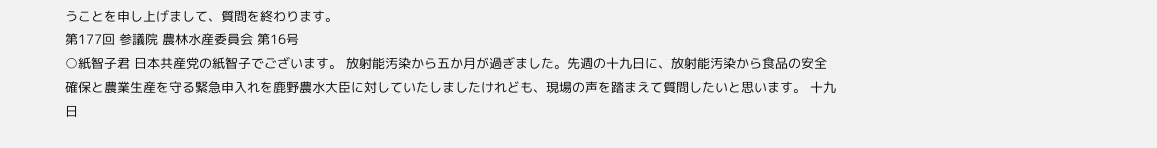うことを申し上げまして、質問を終わります。
第177回 参議院 農林水産委員会 第16号
○紙智子君 日本共産党の紙智子でございます。 放射能汚染から五か月が過ぎました。先週の十九日に、放射能汚染から食品の安全確保と農業生産を守る緊急申入れを鹿野農水大臣に対していたしましたけれども、現場の声を踏まえて質問したいと思います。 十九日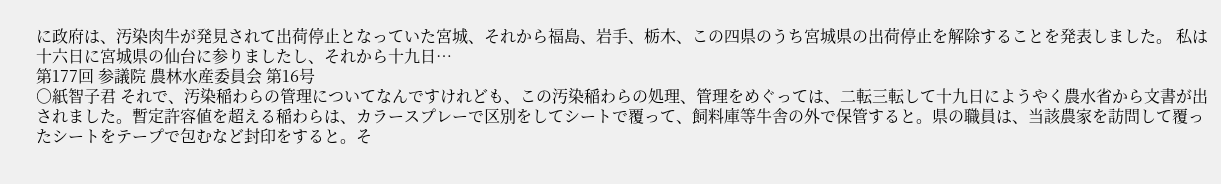に政府は、汚染肉牛が発見されて出荷停止となっていた宮城、それから福島、岩手、栃木、この四県のうち宮城県の出荷停止を解除することを発表しました。 私は十六日に宮城県の仙台に参りましたし、それから十九日…
第177回 参議院 農林水産委員会 第16号
○紙智子君 それで、汚染稲わらの管理についてなんですけれども、この汚染稲わらの処理、管理をめぐっては、二転三転して十九日にようやく農水省から文書が出されました。暫定許容値を超える稲わらは、カラースプレーで区別をしてシートで覆って、飼料庫等牛舎の外で保管すると。県の職員は、当該農家を訪問して覆ったシートをテープで包むなど封印をすると。そ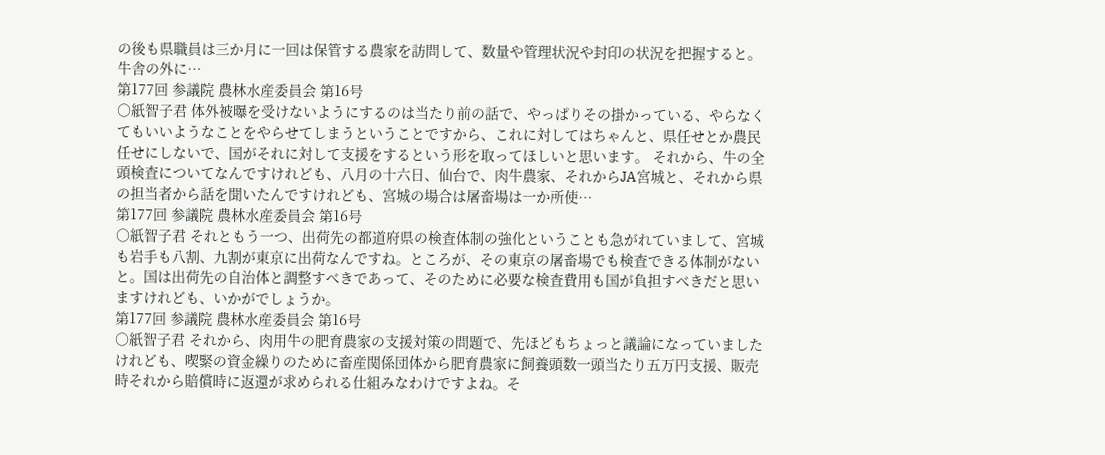の後も県職員は三か月に一回は保管する農家を訪問して、数量や管理状況や封印の状況を把握すると。 牛舎の外に…
第177回 参議院 農林水産委員会 第16号
○紙智子君 体外被曝を受けないようにするのは当たり前の話で、やっぱりその掛かっている、やらなくてもいいようなことをやらせてしまうということですから、これに対してはちゃんと、県任せとか農民任せにしないで、国がそれに対して支援をするという形を取ってほしいと思います。 それから、牛の全頭検査についてなんですけれども、八月の十六日、仙台で、肉牛農家、それからJA宮城と、それから県の担当者から話を聞いたんですけれども、宮城の場合は屠畜場は一か所使…
第177回 参議院 農林水産委員会 第16号
○紙智子君 それともう一つ、出荷先の都道府県の検査体制の強化ということも急がれていまして、宮城も岩手も八割、九割が東京に出荷なんですね。ところが、その東京の屠畜場でも検査できる体制がないと。国は出荷先の自治体と調整すべきであって、そのために必要な検査費用も国が負担すべきだと思いますけれども、いかがでしょうか。
第177回 参議院 農林水産委員会 第16号
○紙智子君 それから、肉用牛の肥育農家の支援対策の問題で、先ほどもちょっと議論になっていましたけれども、喫緊の資金繰りのために畜産関係団体から肥育農家に飼養頭数一頭当たり五万円支援、販売時それから賠償時に返還が求められる仕組みなわけですよね。そ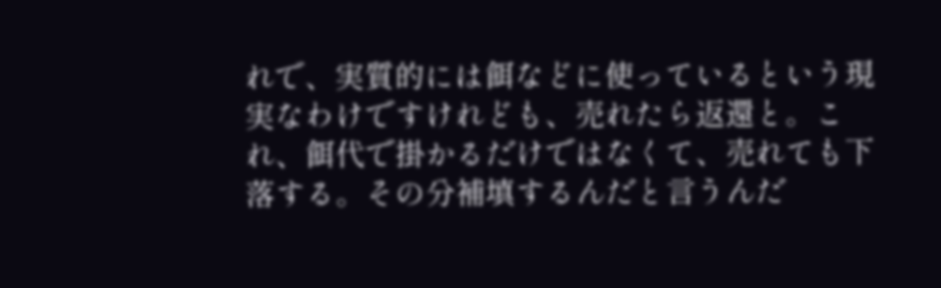れで、実質的には餌などに使っているという現実なわけですけれども、売れたら返還と。これ、餌代で掛かるだけではなくて、売れても下落する。その分補填するんだと言うんだ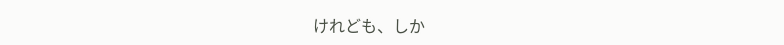けれども、しか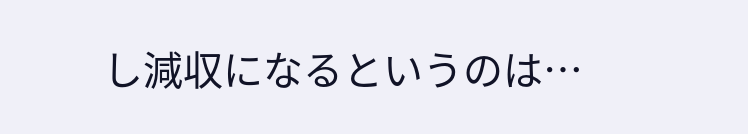し減収になるというのは…